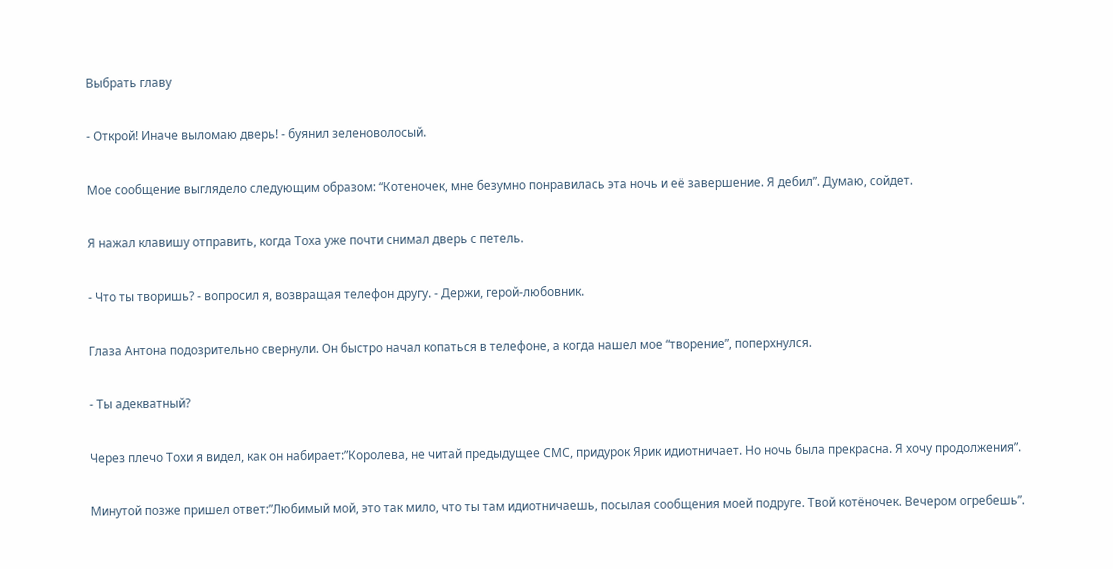Выбрать главу

- Открой! Иначе выломаю дверь! - буянил зеленоволосый.

Мое сообщение выглядело следующим образом: “Котеночек, мне безумно понравилась эта ночь и её завершение. Я дебил”. Думаю, сойдет.

Я нажал клавишу отправить, когда Тоха уже почти снимал дверь с петель.

- Что ты творишь? - вопросил я, возвращая телефон другу. - Держи, герой-любовник.

Глаза Антона подозрительно свернули. Он быстро начал копаться в телефоне, а когда нашел мое “творение”, поперхнулся.

- Ты адекватный?

Через плечо Тохи я видел, как он набирает:”Королева, не читай предыдущее СМС, придурок Ярик идиотничает. Но ночь была прекрасна. Я хочу продолжения”.

Минутой позже пришел ответ:”Любимый мой, это так мило, что ты там идиотничаешь, посылая сообщения моей подруге. Твой котёночек. Вечером огребешь”.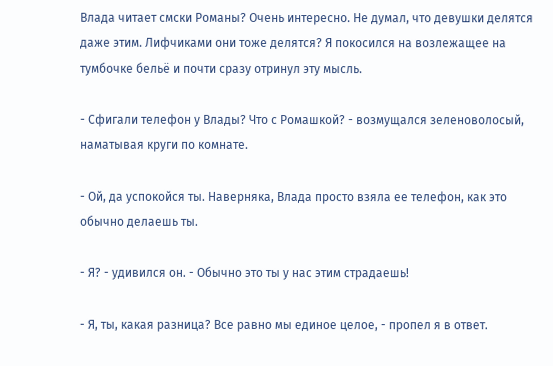Влада читает смски Романы? Очень интересно. Не думал, что девушки делятся даже этим. Лифчиками они тоже делятся? Я покосился на возлежащее на тумбочке бельё и почти сразу отринул эту мысль.

- Сфигали телефон у Влады? Что с Ромашкой? - возмущался зеленоволосый, наматывая круги по комнате.

- Ой, да успокойся ты. Наверняка, Влада просто взяла ее телефон, как это обычно делаешь ты.

- Я? - удивился он. - Обычно это ты у нас этим страдаешь!

- Я, ты, какая разница? Все равно мы единое целое, - пропел я в ответ.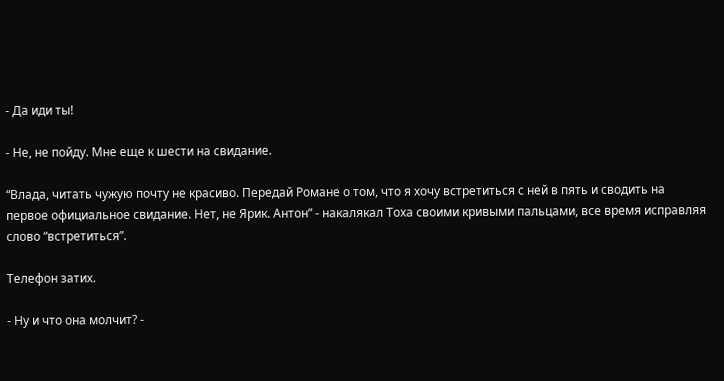- Да иди ты!

- Не, не пойду. Мне еще к шести на свидание.

“Влада, читать чужую почту не красиво. Передай Романе о том, что я хочу встретиться с ней в пять и сводить на первое официальное свидание. Нет, не Ярик. Антон” - накалякал Тоха своими кривыми пальцами, все время исправляя слово “встретиться”.

Телефон затих.

- Ну и что она молчит? -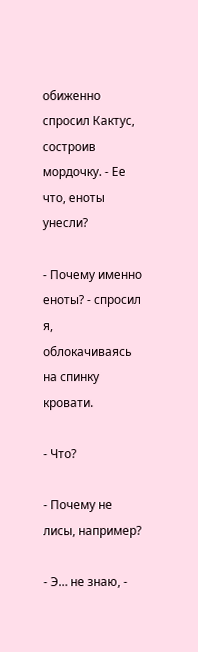обиженно спросил Кактус, состроив мордочку. - Ее что, еноты унесли?

- Почему именно еноты? - спросил я, облокачиваясь на спинку кровати.

- Что?

- Почему не лисы, например?

- Э… не знаю, -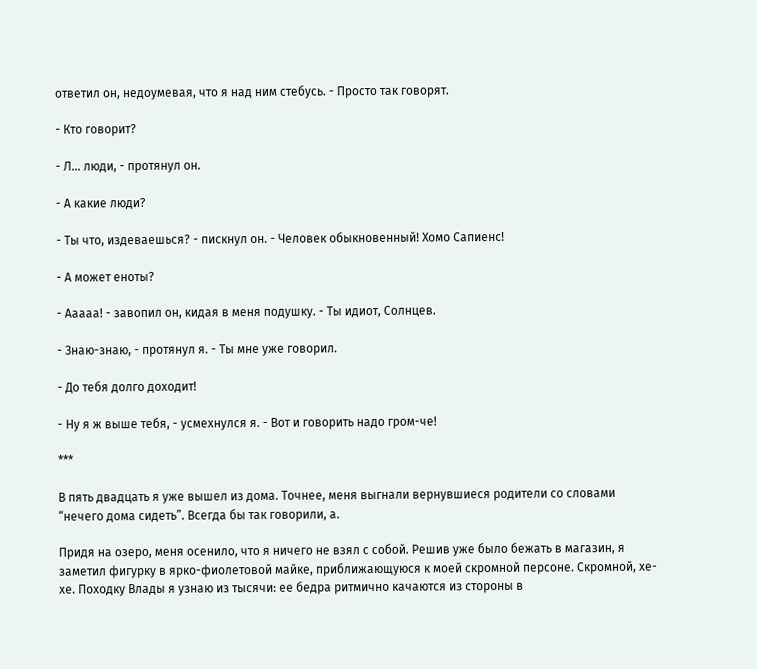ответил он, недоумевая, что я над ним стебусь. - Просто так говорят.

- Кто говорит?

- Л… люди, - протянул он.

- А какие люди?

- Ты что, издеваешься? - пискнул он. - Человек обыкновенный! Хомо Сапиенс!

- А может еноты?

- Ааааа! - завопил он, кидая в меня подушку. - Ты идиот, Солнцев.

- Знаю-знаю, - протянул я. - Ты мне уже говорил.

- До тебя долго доходит!

- Ну я ж выше тебя, - усмехнулся я. - Вот и говорить надо гром-че!

***

В пять двадцать я уже вышел из дома. Точнее, меня выгнали вернувшиеся родители со словами “нечего дома сидеть”. Всегда бы так говорили, а.

Придя на озеро, меня осенило, что я ничего не взял с собой. Решив уже было бежать в магазин, я заметил фигурку в ярко-фиолетовой майке, приближающуюся к моей скромной персоне. Скромной, хе-хе. Походку Влады я узнаю из тысячи: ее бедра ритмично качаются из стороны в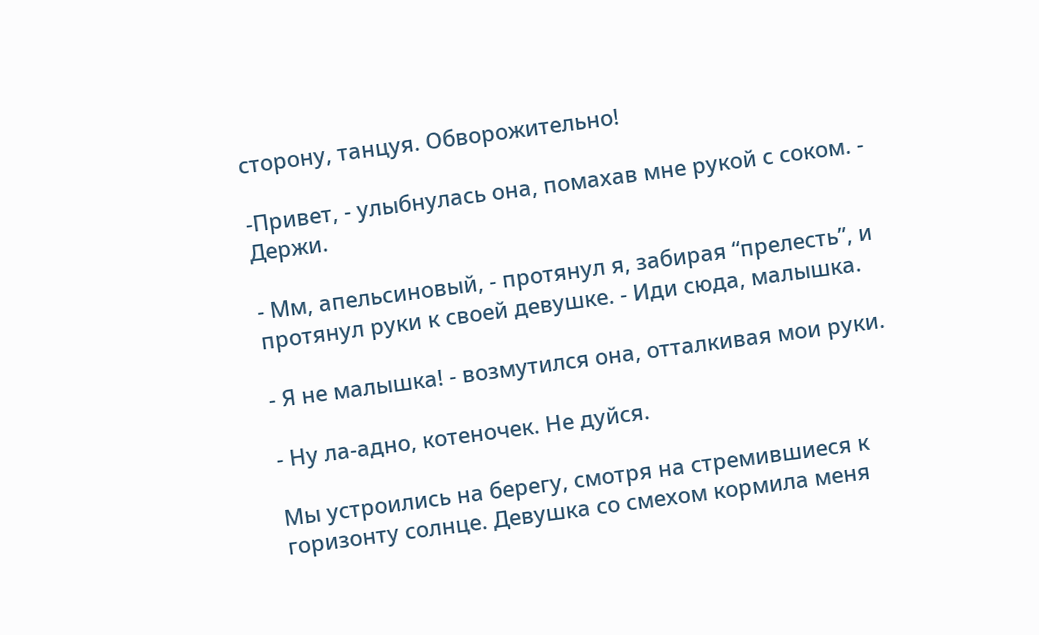сторону, танцуя. Обворожительно!

-Привет, - улыбнулась она, помахав мне рукой с соком. - Держи.

- Мм, апельсиновый, - протянул я, забирая “прелесть”, и протянул руки к своей девушке. - Иди сюда, малышка.

- Я не малышка! - возмутился она, отталкивая мои руки.

- Ну ла-адно, котеночек. Не дуйся.

Мы устроились на берегу, смотря на стремившиеся к горизонту солнце. Девушка со смехом кормила меня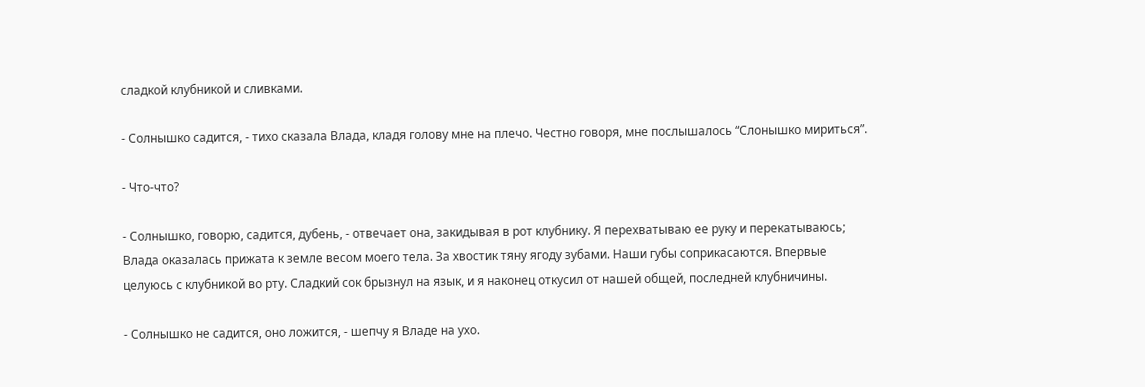сладкой клубникой и сливками.

- Солнышко садится, - тихо сказала Влада, кладя голову мне на плечо. Честно говоря, мне послышалось “Слонышко мириться”.

- Что-что?

- Солнышко, говорю, садится, дубень, - отвечает она, закидывая в рот клубнику. Я перехватываю ее руку и перекатываюсь; Влада оказалась прижата к земле весом моего тела. За хвостик тяну ягоду зубами. Наши губы соприкасаются. Впервые целуюсь с клубникой во рту. Сладкий сок брызнул на язык, и я наконец откусил от нашей общей, последней клубничины.

- Солнышко не садится, оно ложится, - шепчу я Владе на ухо.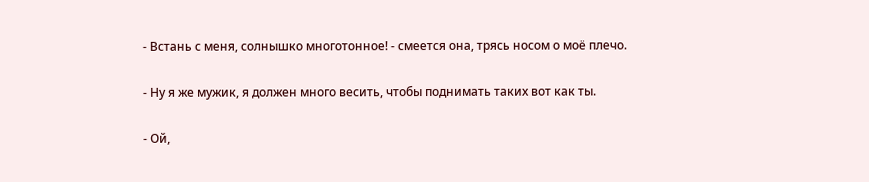- Встань с меня, солнышко многотонное! - смеется она, трясь носом о моё плечо.

- Ну я же мужик, я должен много весить, чтобы поднимать таких вот как ты.

- Ой,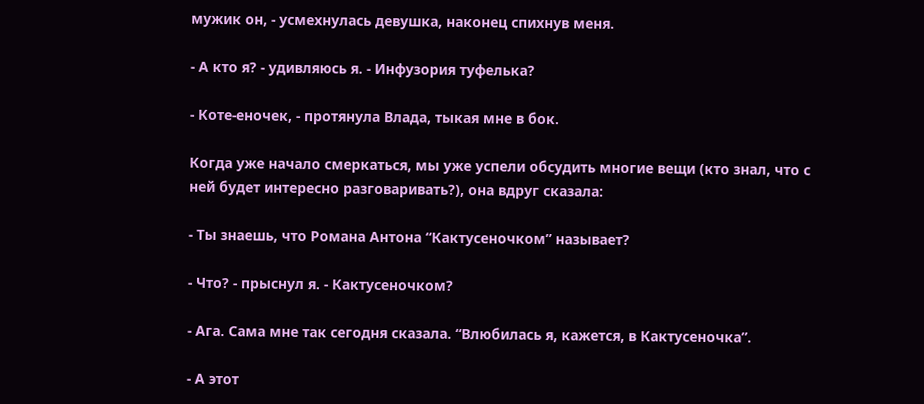мужик он, - усмехнулась девушка, наконец спихнув меня.

- А кто я? - удивляюсь я. - Инфузория туфелька?

- Коте-еночек, - протянула Влада, тыкая мне в бок.

Когда уже начало смеркаться, мы уже успели обсудить многие вещи (кто знал, что с ней будет интересно разговаривать?), она вдруг сказала:

- Ты знаешь, что Романа Антона “Кактусеночком” называет?

- Что? - прыснул я. - Кактусеночком?

- Ага. Сама мне так сегодня сказала. “Влюбилась я, кажется, в Кактусеночка”.

- А этот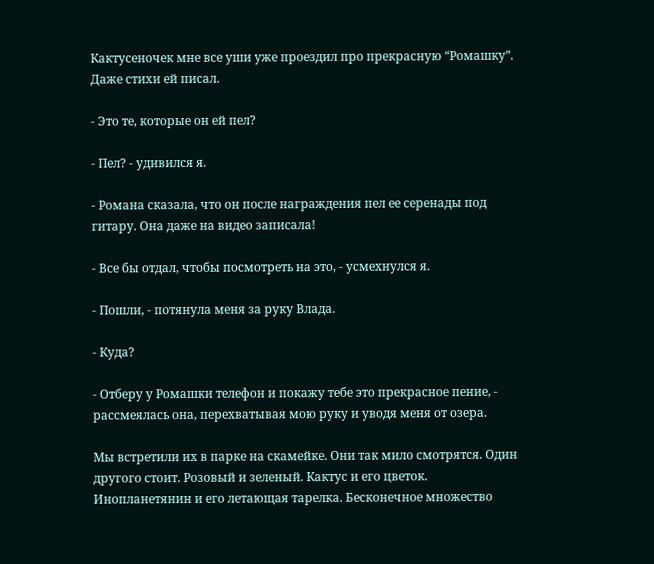Кактусеночек мне все уши уже проездил про прекрасную “Ромашку”. Даже стихи ей писал.

- Это те, которые он ей пел?

- Пел? - удивился я.

- Романа сказала, что он после награждения пел ее серенады под гитару. Она даже на видео записала!

- Все бы отдал, чтобы посмотреть на это, - усмехнулся я.

- Пошли, - потянула меня за руку Влада.

- Куда?

- Отберу у Ромашки телефон и покажу тебе это прекрасное пение, - рассмеялась она, перехватывая мою руку и уводя меня от озера.

Мы встретили их в парке на скамейке. Они так мило смотрятся. Один другого стоит. Розовый и зеленый. Кактус и его цветок. Инопланетянин и его летающая тарелка. Бесконечное множество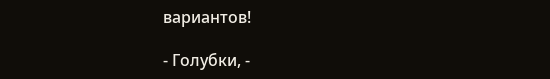вариантов!

- Голубки, -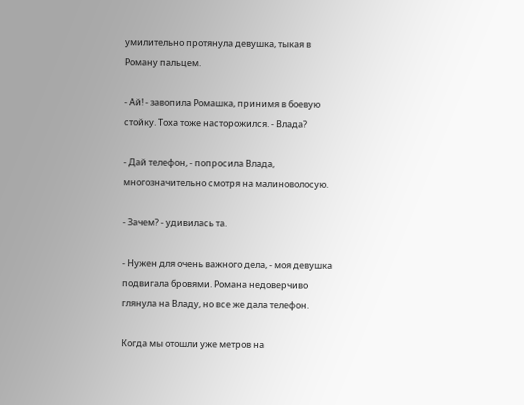умилительно протянула девушка, тыкая в Роману пальцем.

- Ай! - завопила Ромашка, принимя в боевую стойку. Тоха тоже насторожился. - Влада?

- Дай телефон, - попросила Влада, многозначительно смотря на малиноволосую.

- Зачем? - удивилась та.

- Нужен для очень важного дела, - моя девушка подвигала бровями. Романа недоверчиво глянула на Владу, но все же дала телефон.

Когда мы отошли уже метров на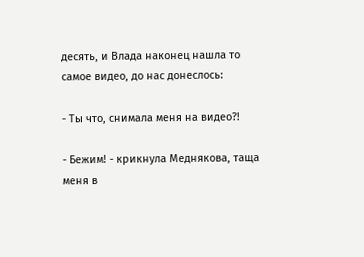десять, и Влада наконец нашла то самое видео, до нас донеслось:

- Ты что, снимала меня на видео?!

- Бежим! - крикнула Меднякова, таща меня в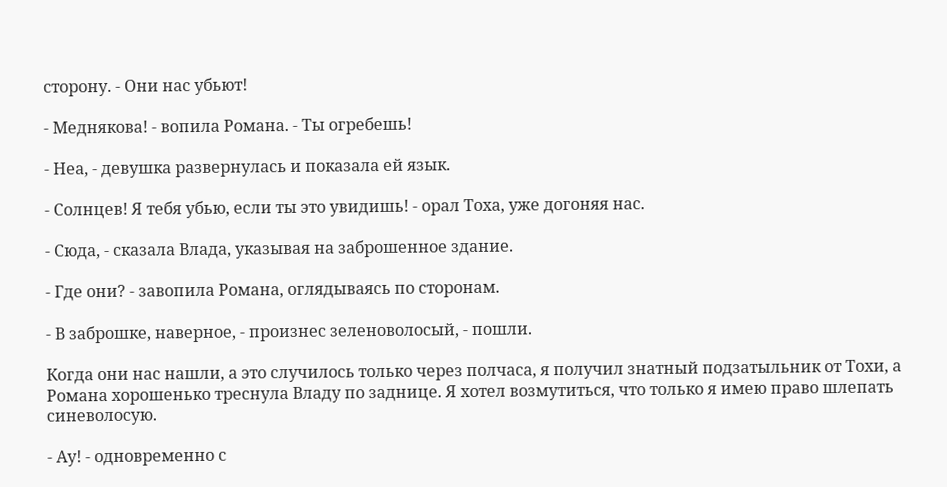сторону. - Они нас убьют!

- Меднякова! - вопила Романа. - Ты огребешь!

- Неа, - девушка развернулась и показала ей язык.

- Солнцев! Я тебя убью, если ты это увидишь! - орал Тоха, уже догоняя нас.

- Сюда, - сказала Влада, указывая на заброшенное здание.

- Где они? - завопила Романа, оглядываясь по сторонам.

- В заброшке, наверное, - произнес зеленоволосый, - пошли.

Когда они нас нашли, а это случилось только через полчаса, я получил знатный подзатыльник от Тохи, а Романа хорошенько треснула Владу по заднице. Я хотел возмутиться, что только я имею право шлепать синеволосую.

- Ау! - одновременно с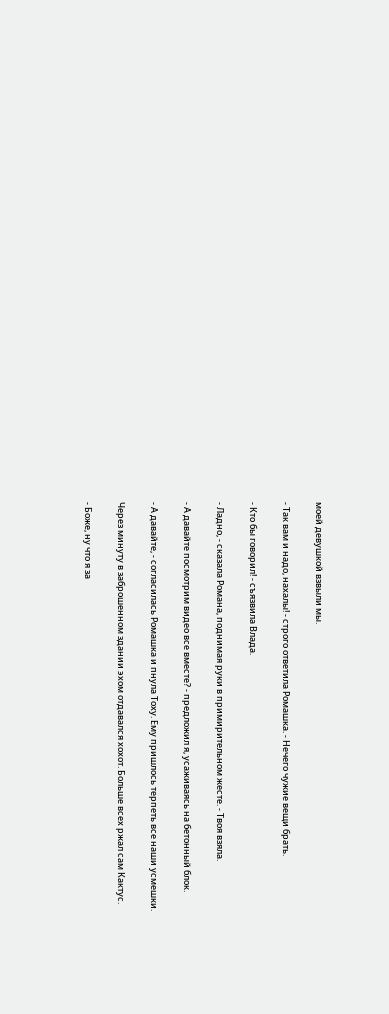моей девушкой взвыли мы.

- Так вам и надо, нахалы! - строго ответила Ромашка. - Нечего чужие вещи брать.

- Кто бы говорил! - съязвила Влада.

- Ладно, - сказала Романа, поднимая руки в примирительном жесте. - Твоя взяла.

- А давайте посмотрим видео все вместе? - предложил я, усаживаясь на бетонный блок.

- А давайте, - согласилась Ромашка и пнула Тоху. Ему пришлось терпеть все наши усмешки.

Через минуту в заброшенном здании эхом отдавался хохот. Больше всех ржал сам Кактус.

- Боже, ну что я за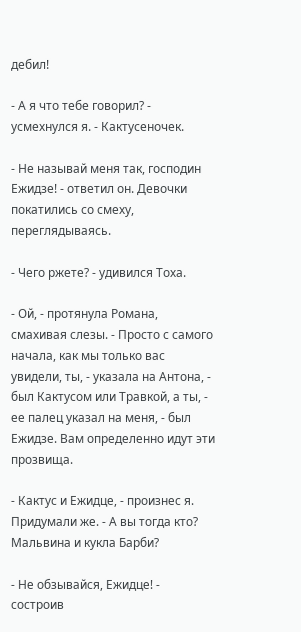дебил!

- А я что тебе говорил? - усмехнулся я. - Кактусеночек.

- Не называй меня так, господин Ежидзе! - ответил он. Девочки покатились со смеху, переглядываясь.

- Чего ржете? - удивился Тоха.

- Ой, - протянула Романа, смахивая слезы. - Просто с самого начала, как мы только вас увидели, ты, - указала на Антона, - был Кактусом или Травкой, а ты, - ее палец указал на меня, - был Ежидзе. Вам определенно идут эти прозвища.

- Кактус и Ежидце, - произнес я. Придумали же. - А вы тогда кто? Мальвина и кукла Барби?

- Не обзывайся, Ежидце! - состроив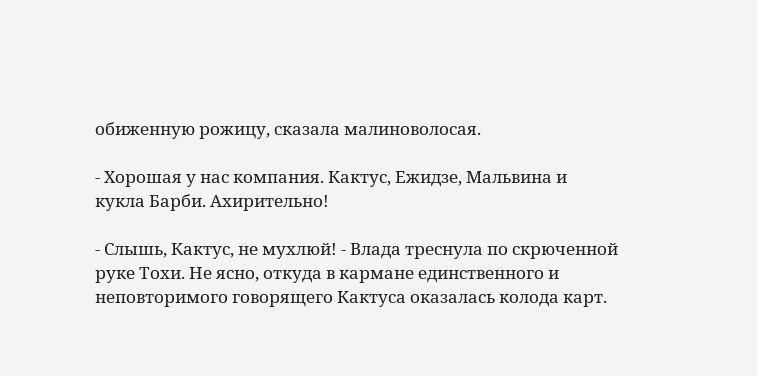обиженную рожицу, сказала малиноволосая.

- Хорошая у нас компания. Кактус, Ежидзе, Мальвина и кукла Барби. Ахирительно!

- Слышь, Кактус, не мухлюй! - Влада треснула по скрюченной руке Тохи. Не ясно, откуда в кармане единственного и неповторимого говорящего Кактуса оказалась колода карт.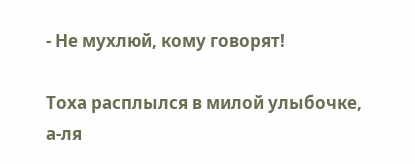- Не мухлюй, кому говорят!

Тоха расплылся в милой улыбочке, а-ля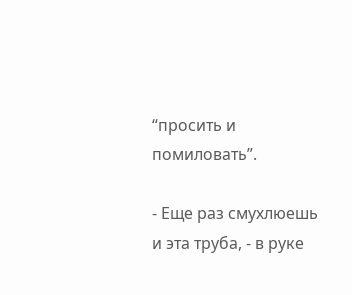“просить и помиловать”.

- Еще раз смухлюешь и эта труба, - в руке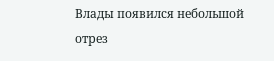Влады появился небольшой отрез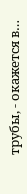трубы, - окажется в…